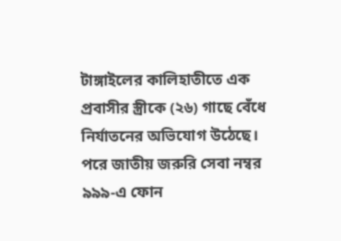টাঙ্গাইলের কালিহাতীতে এক প্রবাসীর স্ত্রীকে (২৬) গাছে বেঁধে নির্যাতনের অভিযোগ উঠেছে। পরে জাতীয় জরুরি সেবা নম্বর ৯৯৯-এ ফোন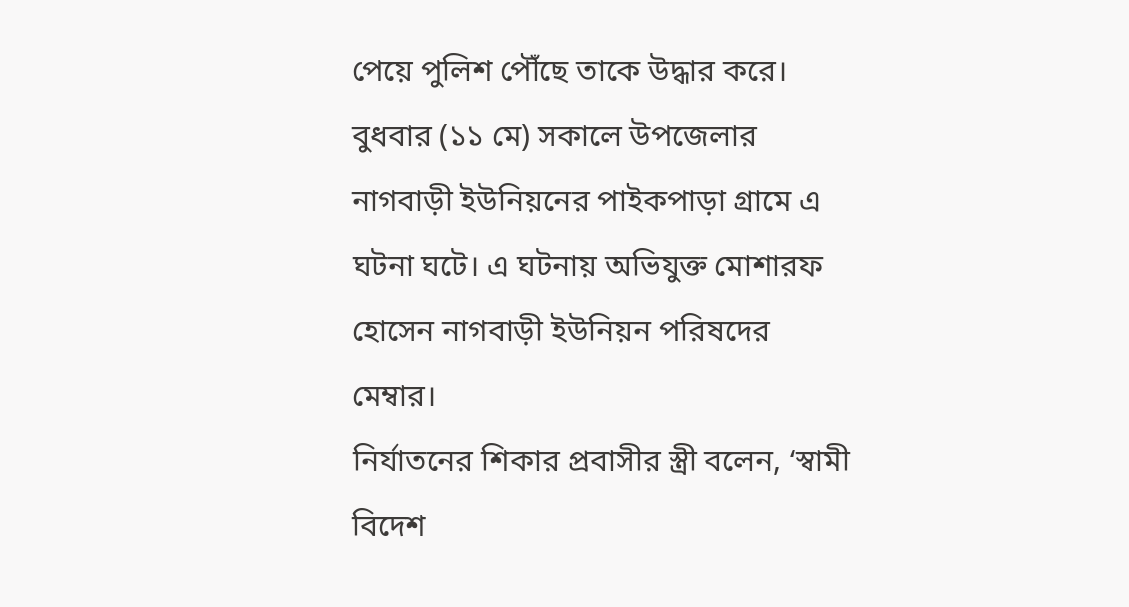পেয়ে পুলিশ পৌঁছে তাকে উদ্ধার করে। বুধবার (১১ মে) সকালে উপজেলার নাগবাড়ী ইউনিয়নের পাইকপাড়া গ্রামে এ ঘটনা ঘটে। এ ঘটনায় অভিযুক্ত মোশারফ হোসেন নাগবাড়ী ইউনিয়ন পরিষদের মেম্বার।
নির্যাতনের শিকার প্রবাসীর স্ত্রী বলেন, ‘স্বামী বিদেশ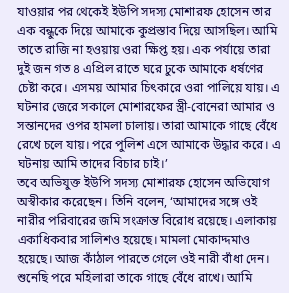যাওয়ার পর থেকেই ইউপি সদস্য মোশারফ হোসেন তার এক বন্ধুকে দিয়ে আমাকে কুপ্রস্তাব দিয়ে আসছিল। আমি তাতে রাজি না হওয়ায় ওরা ক্ষিপ্ত হয়। এক পর্যায়ে তারা দুই জন গত ৪ এপ্রিল রাতে ঘরে ঢুকে আমাকে ধর্ষণের চেষ্টা করে। এসময় আমার চিৎকারে ওরা পালিয়ে যায়। এ ঘটনার জেরে সকালে মোশারফের স্ত্রী-বোনেরা আমার ও সন্তানদের ওপর হামলা চালায়। তারা আমাকে গাছে বেঁধে রেখে চলে যায়। পরে পুলিশ এসে আমাকে উদ্ধার করে। এ ঘটনায় আমি তাদের বিচার চাই।’
তবে অভিযুক্ত ইউপি সদস্য মোশারফ হোসেন অভিযোগ অস্বীকার করেছেন। তিনি বলেন, ‘আমাদের সঙ্গে ওই নারীর পরিবারের জমি সংক্রান্ত বিরোধ রয়েছে। এলাকায় একাধিকবার সালিশও হয়েছে। মামলা মোকাদ্দমাও হয়েছে। আজ কাঁঠাল পারতে গেলে ওই নারী বাঁধা দেন। শুনেছি পরে মহিলারা তাকে গাছে বেঁধে রাখে। আমি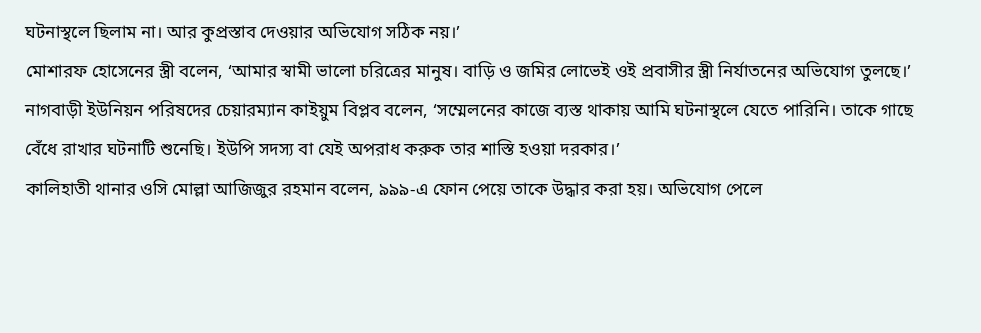ঘটনাস্থলে ছিলাম না। আর কুপ্রস্তাব দেওয়ার অভিযোগ সঠিক নয়।’
মোশারফ হোসেনের স্ত্রী বলেন, ‘আমার স্বামী ভালো চরিত্রের মানুষ। বাড়ি ও জমির লোভেই ওই প্রবাসীর স্ত্রী নির্যাতনের অভিযোগ তুলছে।’
নাগবাড়ী ইউনিয়ন পরিষদের চেয়ারম্যান কাইয়ুম বিপ্লব বলেন, ‘সম্মেলনের কাজে ব্যস্ত থাকায় আমি ঘটনাস্থলে যেতে পারিনি। তাকে গাছে বেঁধে রাখার ঘটনাটি শুনেছি। ইউপি সদস্য বা যেই অপরাধ করুক তার শাস্তি হওয়া দরকার।’
কালিহাতী থানার ওসি মোল্লা আজিজুর রহমান বলেন, ৯৯৯-এ ফোন পেয়ে তাকে উদ্ধার করা হয়। অভিযোগ পেলে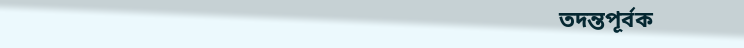তদন্তপূর্বক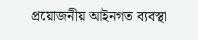প্রয়োজনীয় আইনগত ব্যবস্থা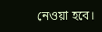নেওয়া হবে।